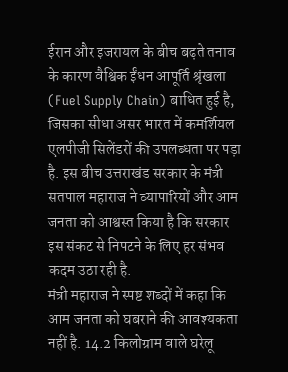ईरान और इजरायल के बीच बढ़ते तनाव के कारण वैश्विक ईंधन आपूर्ति श्रृंखला (Fuel Supply Chain) बाधित हुई है, जिसका सीधा असर भारत में कमर्शियल एलपीजी सिलेंडरों की उपलब्धता पर पड़ा है. इस बीच उत्तराखंड सरकार के मंत्री सतपाल महाराज ने व्यापारियों और आम जनता को आश्वस्त किया है कि सरकार इस संकट से निपटने के लिए हर संभव कदम उठा रही है.
मंत्री महाराज ने स्पष्ट शब्दों में कहा कि आम जनता को घबराने की आवश्यकता नहीं है. 14.2 किलोग्राम वाले घरेलू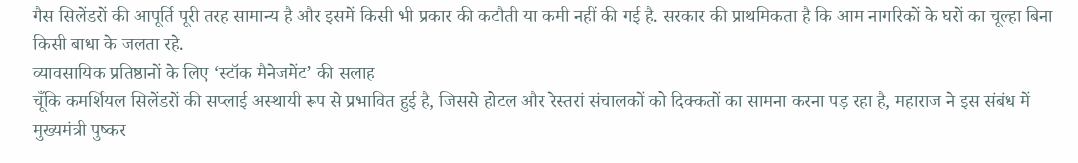गैस सिलेंडरों की आपूर्ति पूरी तरह सामान्य है और इसमें किसी भी प्रकार की कटौती या कमी नहीं की गई है. सरकार की प्राथमिकता है कि आम नागरिकों के घरों का चूल्हा बिना किसी बाधा के जलता रहे.
व्यावसायिक प्रतिष्ठानों के लिए ‘स्टॉक मैनेजमेंट’ की सलाह
चूँकि कमर्शियल सिलेंडरों की सप्लाई अस्थायी रूप से प्रभावित हुई है, जिससे होटल और रेस्तरां संचालकों को दिक्कतों का सामना करना पड़ रहा है, महाराज ने इस संबंध में मुख्यमंत्री पुष्कर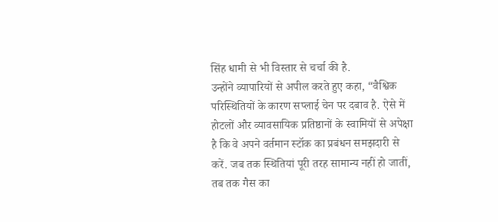सिंह धामी से भी विस्तार से चर्चा की है.
उन्होंने व्यापारियों से अपील करते हुए कहा, “वैश्विक परिस्थितियों के कारण सप्लाई चेन पर दबाव है. ऐसे में होटलों और व्यावसायिक प्रतिष्ठानों के स्वामियों से अपेक्षा है कि वे अपने वर्तमान स्टॉक का प्रबंधन समझदारी से करें. जब तक स्थितियां पूरी तरह सामान्य नहीं हो जातीं, तब तक गैस का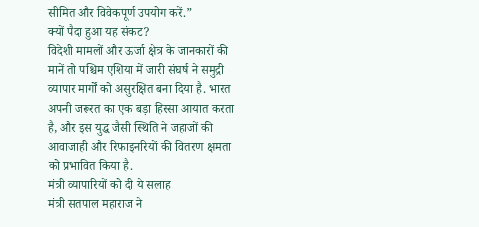सीमित और विवेकपूर्ण उपयोग करें.”
क्यों पैदा हुआ यह संकट?
विदेशी मामलों और ऊर्जा क्षेत्र के जानकारों की मानें तो पश्चिम एशिया में जारी संघर्ष ने समुद्री व्यापार मार्गों को असुरक्षित बना दिया है. भारत अपनी जरूरत का एक बड़ा हिस्सा आयात करता है, और इस युद्ध जैसी स्थिति ने जहाजों की आवाजाही और रिफाइनरियों की वितरण क्षमता को प्रभावित किया है.
मंत्री व्यापारियों को दी ये सलाह
मंत्री सतपाल महाराज ने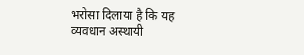भरोसा दिलाया है कि यह व्यवधान अस्थायी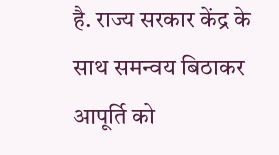है. राज्य सरकार केंद्र के साथ समन्वय बिठाकर आपूर्ति को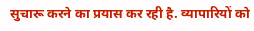सुचारू करने का प्रयास कर रही है. व्यापारियों को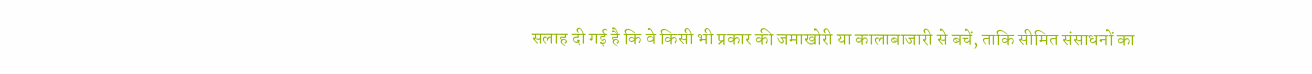सलाह दी गई है कि वे किसी भी प्रकार की जमाखोरी या कालाबाजारी से बचें, ताकि सीमित संसाधनों का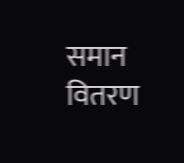समान वितरण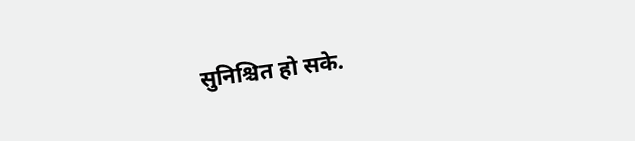सुनिश्चित हो सके.